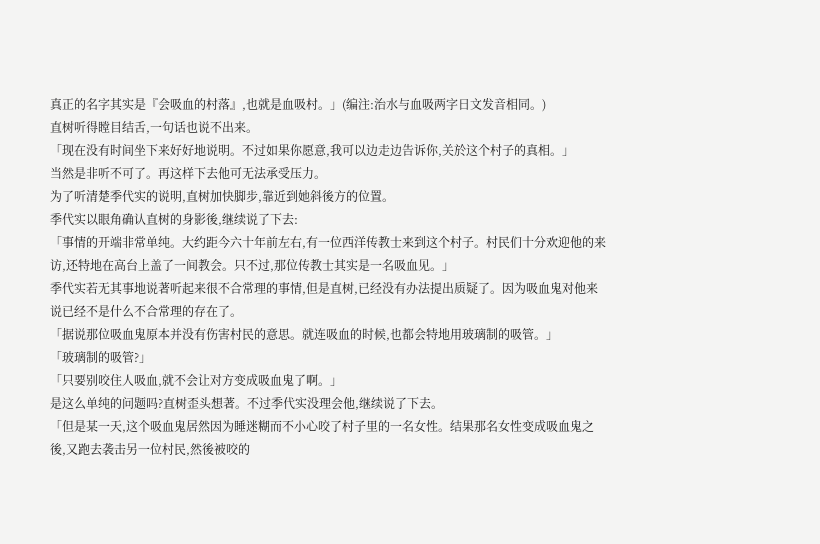真正的名字其实是『会吸血的村落』,也就是血吸村。」(编注:治水与血吸两字日文发音相同。)
直树听得瞠目结舌,一句话也说不出来。
「现在没有时间坐下来好好地说明。不过如果你愿意,我可以边走边告诉你,关於这个村子的真相。」
当然是非听不可了。再这样下去他可无法承受压力。
为了听清楚季代实的说明,直树加快脚步,靠近到她斜後方的位置。
季代实以眼角确认直树的身影後,继续说了下去:
「事情的开端非常单纯。大约距今六十年前左右,有一位西洋传教士来到这个村子。村民们十分欢迎他的来访,还特地在高台上盖了一间教会。只不过,那位传教士其实是一名吸血见。」
季代实若无其事地说著听起来很不合常理的事情,但是直树,已经没有办法提出质疑了。因为吸血鬼对他来说已经不是什么不合常理的存在了。
「据说那位吸血鬼原本并没有伤害村民的意思。就连吸血的时候,也都会特地用玻璃制的吸管。」
「玻璃制的吸管?」
「只要别咬住人吸血,就不会让对方变成吸血鬼了啊。」
是这么单纯的问题吗?直树歪头想著。不过季代实没理会他,继续说了下去。
「但是某一天,这个吸血鬼居然因为睡迷糊而不小心咬了村子里的一名女性。结果那名女性变成吸血鬼之後,又跑去袭击另一位村民,然後被咬的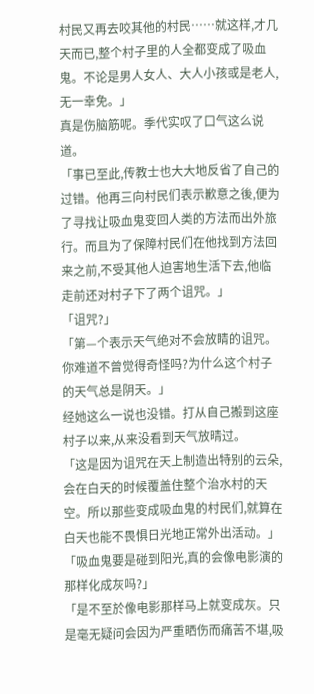村民又再去咬其他的村民……就这样,才几天而已,整个村子里的人全都变成了吸血鬼。不论是男人女人、大人小孩或是老人,无一幸免。」
真是伤脑筋呢。季代实叹了口气这么说道。
「事已至此,传教士也大大地反省了自己的过错。他再三向村民们表示歉意之後,便为了寻找让吸血鬼变回人类的方法而出外旅行。而且为了保障村民们在他找到方法回来之前,不受其他人迫害地生活下去,他临走前还对村子下了两个诅咒。」
「诅咒?」
「第—个表示天气绝对不会放睛的诅咒。你难道不曾觉得奇怪吗?为什么这个村子的天气总是阴天。」
经她这么一说也没错。打从自己搬到这座村子以来,从来没看到天气放晴过。
「这是因为诅咒在天上制造出特别的云朵,会在白天的时候覆盖住整个治水村的天空。所以那些变成吸血鬼的村民们,就算在白天也能不畏惧日光地正常外出活动。」
「吸血鬼要是碰到阳光,真的会像电影演的那样化成灰吗?」
「是不至於像电影那样马上就变成灰。只是毫无疑问会因为严重晒伤而痛苦不堪,吸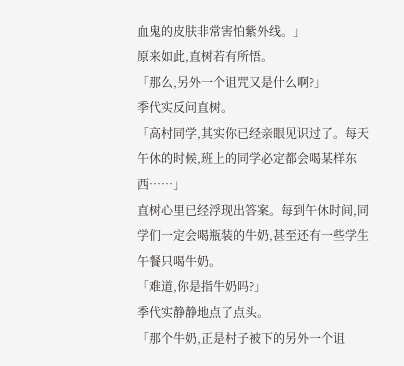血鬼的皮肤非常害怕紫外线。」
原来如此,直树若有所悟。
「那么,另外一个诅咒又是什么啊?」
季代实反问直树。
「高村同学,其实你已经亲眼见识过了。每天午休的时候,班上的同学必定都会喝某样东西……」
直树心里已经浮现出答案。每到午休时间,同学们一定会喝瓶装的牛奶,甚至还有一些学生午餐只喝牛奶。
「难道,你是指牛奶吗?」
季代实静静地点了点头。
「那个牛奶,正是村子被下的另外一个诅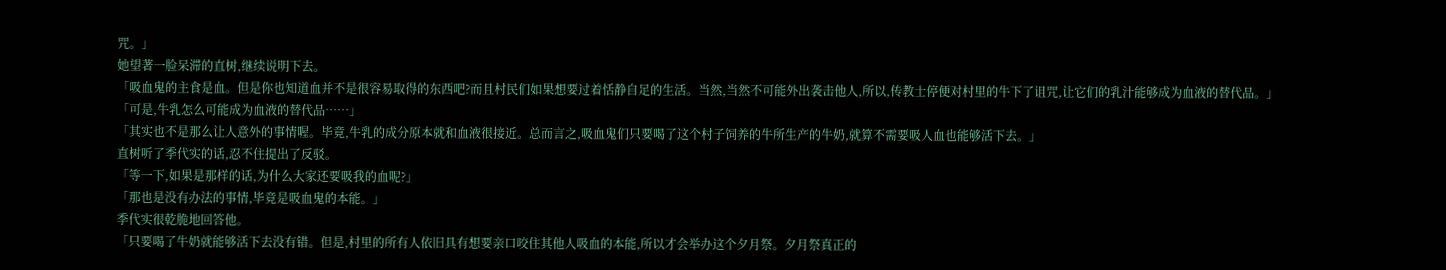咒。」
她望著一脸呆滞的直树,继续说明下去。
「吸血鬼的主食是血。但是你也知道血并不是很容易取得的东西吧?而且村民们如果想要过着恬静自足的生活。当然,当然不可能外出袭击他人,所以,传教士停便对村里的牛下了诅咒,让它们的乳汁能够成为血液的替代品。」
「可是,牛乳怎么可能成为血液的替代品……」
「其实也不是那么让人意外的事情喔。毕竟,牛乳的成分原本就和血液很接近。总而言之,吸血鬼们只要喝了这个村子饲养的牛所生产的牛奶,就算不需要吸人血也能够活下去。」
直树听了季代实的话,忍不住提出了反驳。
「等一下,如果是那样的话,为什么大家还要吸我的血呢?」
「那也是没有办法的事情,毕竟是吸血鬼的本能。」
季代实很乾脆地回答他。
「只要喝了牛奶就能够活下去没有错。但是,村里的所有人依旧具有想要亲口咬住其他人吸血的本能,所以才会举办这个夕月祭。夕月祭真正的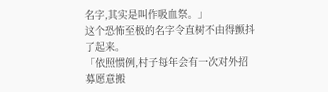名字,其实是叫作吸血祭。」
这个恐怖至极的名字令直树不由得颤抖了起来。
「依照惯例,村子每年会有一次对外招募愿意搬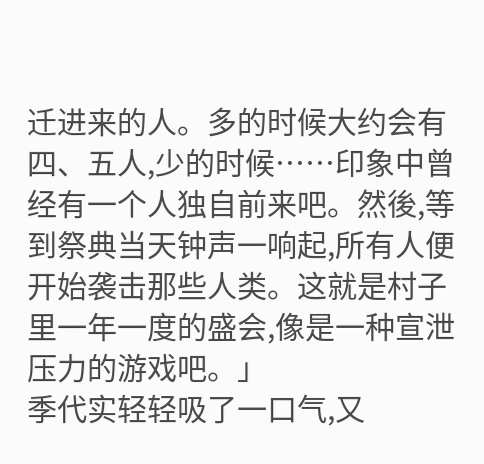迁进来的人。多的时候大约会有四、五人,少的时候……印象中曾经有一个人独自前来吧。然後,等到祭典当天钟声一响起,所有人便开始袭击那些人类。这就是村子里一年一度的盛会,像是一种宣泄压力的游戏吧。」
季代实轻轻吸了一口气,又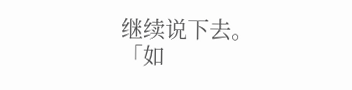继续说下去。
「如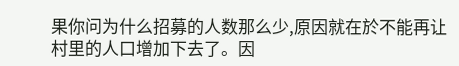果你问为什么招募的人数那么少,原因就在於不能再让村里的人口增加下去了。因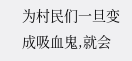为村民们一旦变成吸血鬼,就会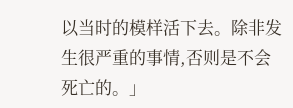以当时的模样活下去。除非发生很严重的事情,否则是不会死亡的。」